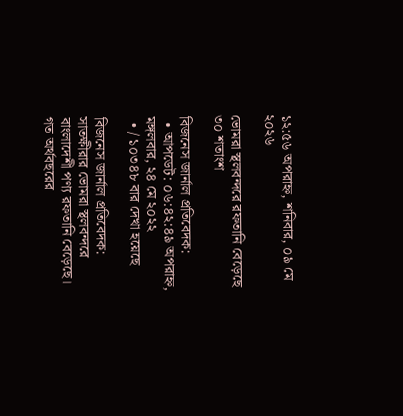১২:৫৬ অপরাহ্ন, শনিবার, ০৯ মে ২০২৬

ভোমরা স্থলবন্দরে রফতানি বেড়েছে ৩০ শতাংশ

বিজনেস জার্নাল প্রতিবেদক:
  • আপডেট: ০৬:৪২:৪৯ অপরাহ্ন, মঙ্গলবার, ২৪ মে ২০২২
  • / ১০৩৪৮ বার দেখা হয়েছে

বিজনেস জার্নাল প্রতিবেদক: সাতক্ষীরার ভোমরা স্থলবন্দরে বাংলাদেশী পণ্য রফতানি বেড়েছে। গত অর্থবছরের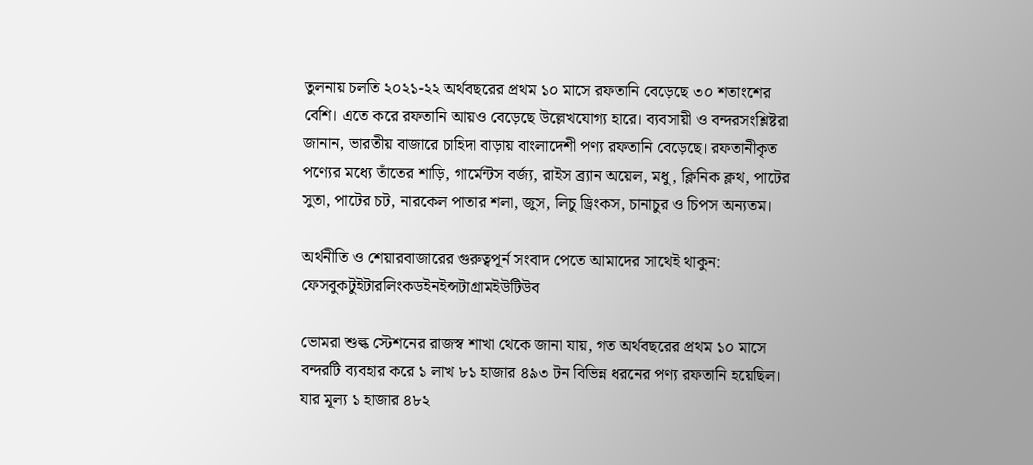তুলনায় চলতি ২০২১-২২ অর্থবছরের প্রথম ১০ মাসে রফতানি বেড়েছে ৩০ শতাংশের বেশি। এতে করে রফতানি আয়ও বেড়েছে উল্লেখযোগ্য হারে। ব্যবসায়ী ও বন্দরসংশ্লিষ্টরা জানান, ভারতীয় বাজারে চাহিদা বাড়ায় বাংলাদেশী পণ্য রফতানি বেড়েছে। রফতানীকৃত পণ্যের মধ্যে তাঁতের শাড়ি, গার্মেন্টস বর্জ্য, রাইস ব্র্যান অয়েল, মধু, ক্লিনিক ক্লথ, পাটের সুতা, পাটের চট, নারকেল পাতার শলা, জুস, লিচু ড্রিংকস, চানাচুর ও চিপস অন্যতম।

অর্থনীতি ও শেয়ারবাজারের গুরুত্বপূর্ন সংবাদ পেতে আমাদের সাথেই থাকুন: ফেসবুকটুইটারলিংকডইনইন্সটাগ্রামইউটিউব

ভোমরা শুল্ক স্টেশনের রাজস্ব শাখা থেকে জানা যায়, গত অর্থবছরের প্রথম ১০ মাসে বন্দরটি ব্যবহার করে ১ লাখ ৮১ হাজার ৪৯৩ টন বিভিন্ন ধরনের পণ্য রফতানি হয়েছিল। যার মূল্য ১ হাজার ৪৮২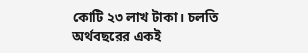কোটি ২৩ লাখ টাকা। চলতি অর্থবছরের একই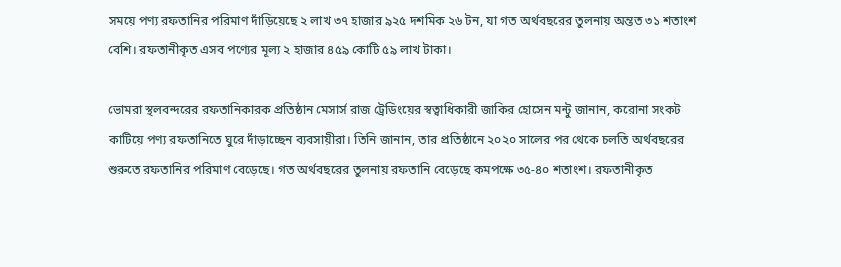সময়ে পণ্য রফতানির পরিমাণ দাঁড়িয়েছে ২ লাখ ৩৭ হাজার ৯২৫ দশমিক ২৬ টন, যা গত অর্থবছরের তুলনায় অন্তত ৩১ শতাংশ বেশি। রফতানীকৃত এসব পণ্যের মূল্য ২ হাজার ৪৫৯ কোটি ৫৯ লাখ টাকা।

ভোমরা স্থলবন্দরের রফতানিকারক প্রতিষ্ঠান মেসার্স রাজ ট্রেডিংয়ের স্বত্বাধিকারী জাকির হোসেন মন্টু জানান, করোনা সংকট কাটিয়ে পণ্য রফতানিতে ঘুরে দাঁড়াচ্ছেন ব্যবসায়ীরা। তিনি জানান, তার প্রতিষ্ঠানে ২০২০ সালের পর থেকে চলতি অর্থবছরের শুরুতে রফতানির পরিমাণ বেড়েছে। গত অর্থবছরের তুলনায় রফতানি বেড়েছে কমপক্ষে ৩৫-৪০ শতাংশ। রফতানীকৃত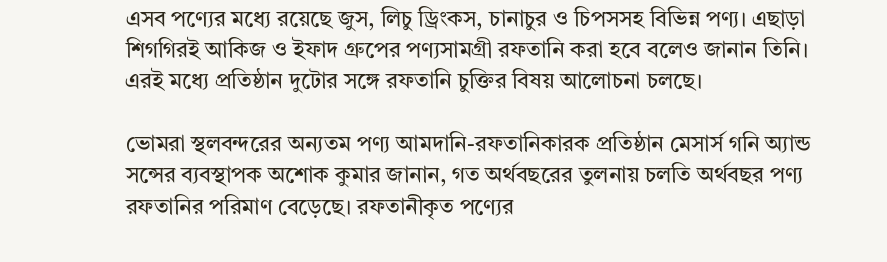এসব পণ্যের মধ্যে রয়েছে জুস, লিচু ড্রিংকস, চানাচুর ও চিপসসহ বিভিন্ন পণ্য। এছাড়া শিগগিরই আকিজ ও ইফাদ গ্রুপের পণ্যসামগ্রী রফতানি করা হবে বলেও জানান তিনি। এরই মধ্যে প্রতিষ্ঠান দুটোর সঙ্গে রফতানি চুক্তির বিষয় আলোচনা চলছে।

ভোমরা স্থলবন্দরের অন্যতম পণ্য আমদানি-রফতানিকারক প্রতিষ্ঠান মেসার্স গনি অ্যান্ড সন্সের ব্যবস্থাপক অশোক কুমার জানান, গত অর্থবছরের তুলনায় চলতি অর্থবছর পণ্য রফতানির পরিমাণ বেড়েছে। রফতানীকৃত পণ্যের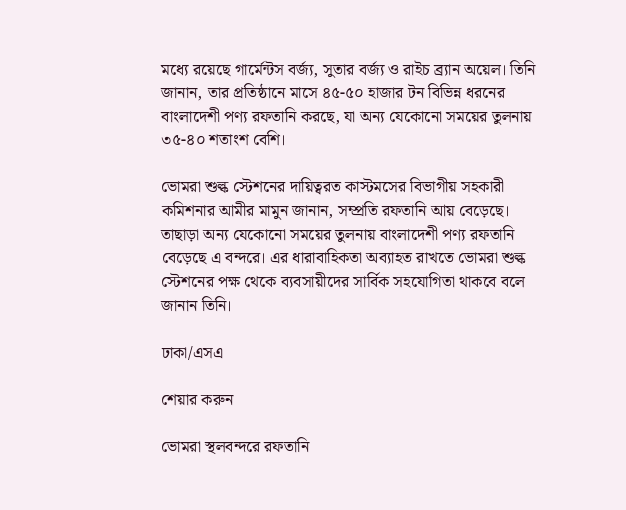মধ্যে রয়েছে গার্মেন্টস বর্জ্য, সুতার বর্জ্য ও রাইচ ব্র্যান অয়েল। তিনি জানান, তার প্রতিষ্ঠানে মাসে ৪৫-৫০ হাজার টন বিভিন্ন ধরনের বাংলাদেশী পণ্য রফতানি করছে, যা অন্য যেকোনো সময়ের তুলনায় ৩৫-৪০ শতাংশ বেশি।

ভোমরা শুল্ক স্টেশনের দায়িত্বরত কাস্টমসের বিভাগীয় সহকারী কমিশনার আমীর মামুন জানান, সম্প্রতি রফতানি আয় বেড়েছে। তাছাড়া অন্য যেকোনো সময়ের তুলনায় বাংলাদেশী পণ্য রফতানি বেড়েছে এ বন্দরে। এর ধারাবাহিকতা অব্যাহত রাখতে ভোমরা শুল্ক স্টেশনের পক্ষ থেকে ব্যবসায়ীদের সার্বিক সহযোগিতা থাকবে বলে জানান তিনি।

ঢাকা/এসএ

শেয়ার করুন

ভোমরা স্থলবন্দরে রফতানি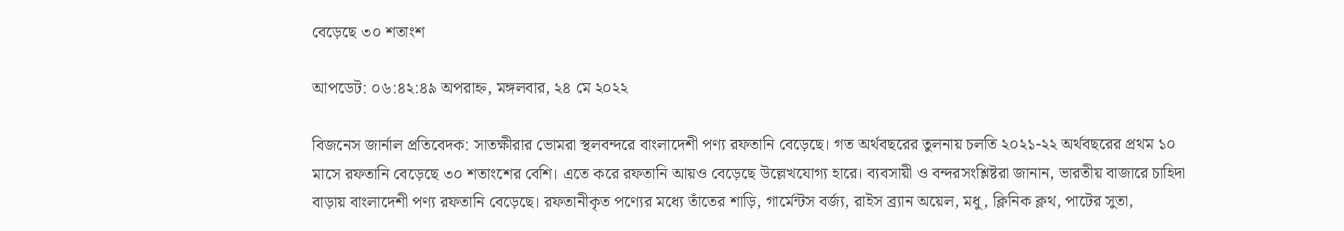বেড়েছে ৩০ শতাংশ

আপডেট: ০৬:৪২:৪৯ অপরাহ্ন, মঙ্গলবার, ২৪ মে ২০২২

বিজনেস জার্নাল প্রতিবেদক: সাতক্ষীরার ভোমরা স্থলবন্দরে বাংলাদেশী পণ্য রফতানি বেড়েছে। গত অর্থবছরের তুলনায় চলতি ২০২১-২২ অর্থবছরের প্রথম ১০ মাসে রফতানি বেড়েছে ৩০ শতাংশের বেশি। এতে করে রফতানি আয়ও বেড়েছে উল্লেখযোগ্য হারে। ব্যবসায়ী ও বন্দরসংশ্লিষ্টরা জানান, ভারতীয় বাজারে চাহিদা বাড়ায় বাংলাদেশী পণ্য রফতানি বেড়েছে। রফতানীকৃত পণ্যের মধ্যে তাঁতের শাড়ি, গার্মেন্টস বর্জ্য, রাইস ব্র্যান অয়েল, মধু, ক্লিনিক ক্লথ, পাটের সুতা,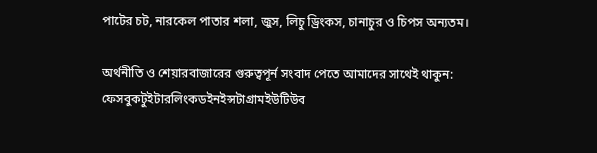পাটের চট, নারকেল পাতার শলা, জুস, লিচু ড্রিংকস, চানাচুর ও চিপস অন্যতম।

অর্থনীতি ও শেয়ারবাজারের গুরুত্বপূর্ন সংবাদ পেতে আমাদের সাথেই থাকুন: ফেসবুকটুইটারলিংকডইনইন্সটাগ্রামইউটিউব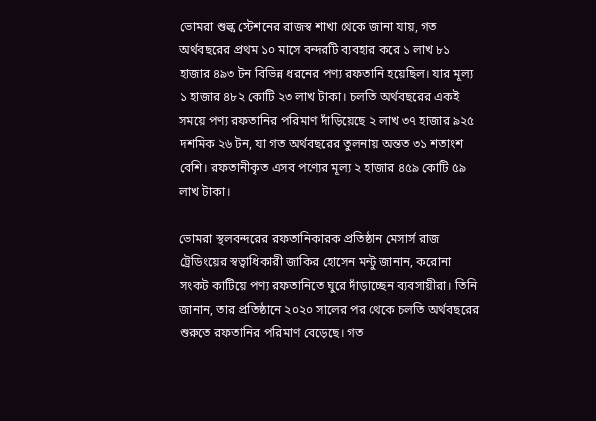ভোমরা শুল্ক স্টেশনের রাজস্ব শাখা থেকে জানা যায়, গত অর্থবছরের প্রথম ১০ মাসে বন্দরটি ব্যবহার করে ১ লাখ ৮১ হাজার ৪৯৩ টন বিভিন্ন ধরনের পণ্য রফতানি হয়েছিল। যার মূল্য ১ হাজার ৪৮২ কোটি ২৩ লাখ টাকা। চলতি অর্থবছরের একই সময়ে পণ্য রফতানির পরিমাণ দাঁড়িয়েছে ২ লাখ ৩৭ হাজার ৯২৫ দশমিক ২৬ টন, যা গত অর্থবছরের তুলনায় অন্তত ৩১ শতাংশ বেশি। রফতানীকৃত এসব পণ্যের মূল্য ২ হাজার ৪৫৯ কোটি ৫৯ লাখ টাকা।

ভোমরা স্থলবন্দরের রফতানিকারক প্রতিষ্ঠান মেসার্স রাজ ট্রেডিংয়ের স্বত্বাধিকারী জাকির হোসেন মন্টু জানান, করোনা সংকট কাটিয়ে পণ্য রফতানিতে ঘুরে দাঁড়াচ্ছেন ব্যবসায়ীরা। তিনি জানান, তার প্রতিষ্ঠানে ২০২০ সালের পর থেকে চলতি অর্থবছরের শুরুতে রফতানির পরিমাণ বেড়েছে। গত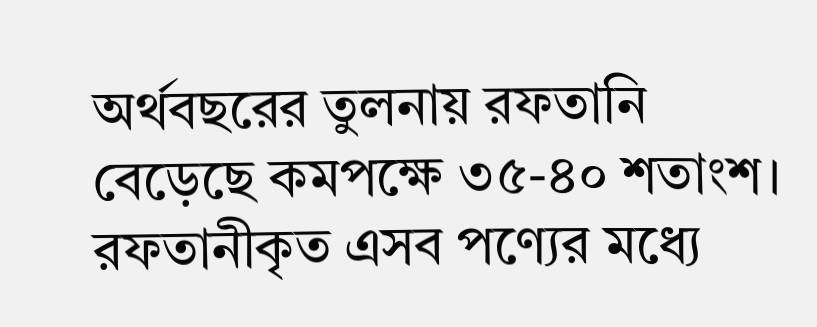অর্থবছরের তুলনায় রফতানি বেড়েছে কমপক্ষে ৩৫-৪০ শতাংশ। রফতানীকৃত এসব পণ্যের মধ্যে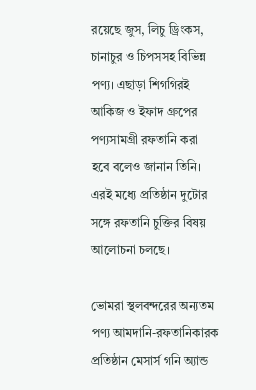রয়েছে জুস, লিচু ড্রিংকস, চানাচুর ও চিপসসহ বিভিন্ন পণ্য। এছাড়া শিগগিরই আকিজ ও ইফাদ গ্রুপের পণ্যসামগ্রী রফতানি করা হবে বলেও জানান তিনি। এরই মধ্যে প্রতিষ্ঠান দুটোর সঙ্গে রফতানি চুক্তির বিষয় আলোচনা চলছে।

ভোমরা স্থলবন্দরের অন্যতম পণ্য আমদানি-রফতানিকারক প্রতিষ্ঠান মেসার্স গনি অ্যান্ড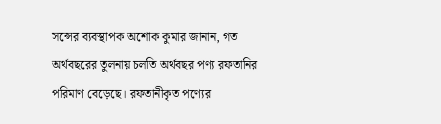সন্সের ব্যবস্থাপক অশোক কুমার জানান, গত অর্থবছরের তুলনায় চলতি অর্থবছর পণ্য রফতানির পরিমাণ বেড়েছে। রফতানীকৃত পণ্যের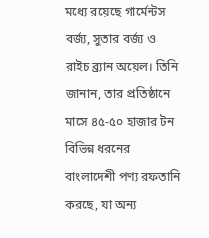মধ্যে রয়েছে গার্মেন্টস বর্জ্য, সুতার বর্জ্য ও রাইচ ব্র্যান অয়েল। তিনি জানান, তার প্রতিষ্ঠানে মাসে ৪৫-৫০ হাজার টন বিভিন্ন ধরনের বাংলাদেশী পণ্য রফতানি করছে, যা অন্য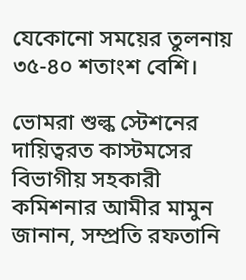যেকোনো সময়ের তুলনায় ৩৫-৪০ শতাংশ বেশি।

ভোমরা শুল্ক স্টেশনের দায়িত্বরত কাস্টমসের বিভাগীয় সহকারী কমিশনার আমীর মামুন জানান, সম্প্রতি রফতানি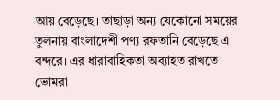আয় বেড়েছে। তাছাড়া অন্য যেকোনো সময়ের তুলনায় বাংলাদেশী পণ্য রফতানি বেড়েছে এ বন্দরে। এর ধারাবাহিকতা অব্যাহত রাখতে ভোমরা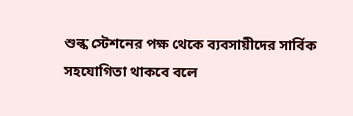শুল্ক স্টেশনের পক্ষ থেকে ব্যবসায়ীদের সার্বিক সহযোগিতা থাকবে বলে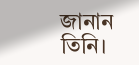জানান তিনি।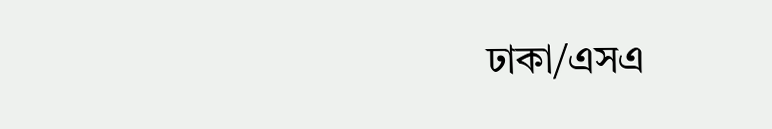ঢাকা/এসএ